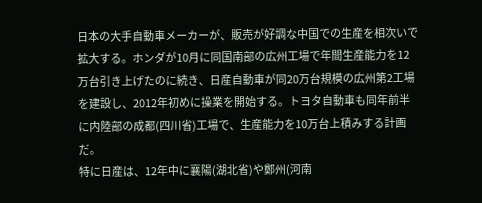日本の大手自動車メーカーが、販売が好調な中国での生産を相次いで拡大する。ホンダが10月に同国南部の広州工場で年間生産能力を12万台引き上げたのに続き、日産自動車が同20万台規模の広州第2工場を建設し、2012年初めに操業を開始する。トヨタ自動車も同年前半に内陸部の成都(四川省)工場で、生産能力を10万台上積みする計画だ。
特に日産は、12年中に襄陽(湖北省)や鄭州(河南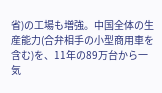省)の工場も増強。中国全体の生産能力(合弁相手の小型商用車を含む)を、11年の89万台から一気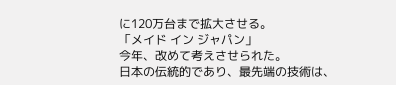に120万台まで拡大させる。
「メイド イン ジャパン」
今年、改めて考えさせられた。
日本の伝統的であり、最先端の技術は、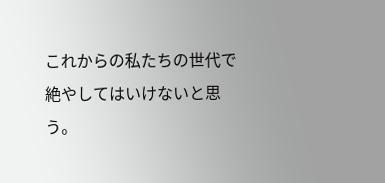これからの私たちの世代で絶やしてはいけないと思う。